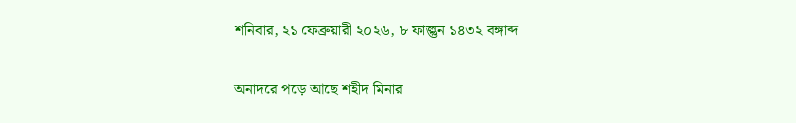শনিবার, ২১ ফেব্রুয়ারী ২০২৬, ৮ ফাল্গুন ১৪৩২ বঙ্গাব্দ

অনাদরে পড়ে আছে শহীদ মিনার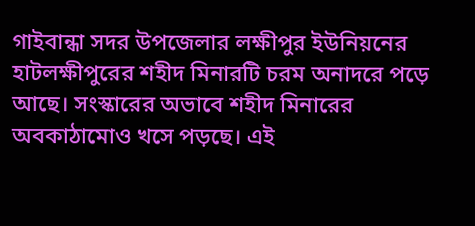গাইবান্ধা সদর উপজেলার লক্ষীপুর ইউনিয়নের হাটলক্ষীপুরের শহীদ মিনারটি চরম অনাদরে পড়ে আছে। সংস্কারের অভাবে শহীদ মিনারের অবকাঠামোও খসে পড়ছে। এই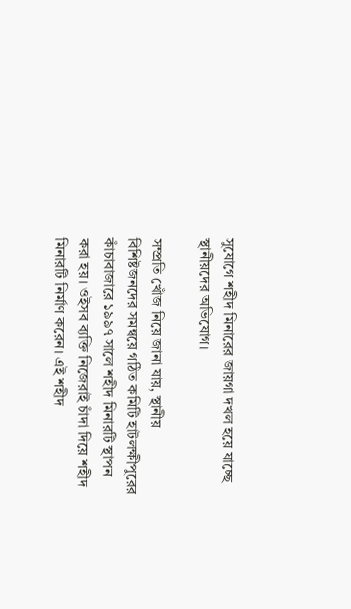সুযোগে শহীদ মিনারের জায়গা দখল হয়ে যাচ্ছে স্থানীয়দের অভিযোগ।

সম্প্রতি খোঁজ নিয়ে জানা যায়, স্থানীয় বিশিষ্টজনদের সমন্বয়ে গঠিত কমিটি হাটলক্ষীপুরের কাঁচাবাজারে ১৯৯৭ সালে শহীদ মিনারটি স্থাপন করা হয়। ওইসব ব্যক্তি নিজেরাই চাঁদা দিয়ে শহীদ মিনারটি নির্মাণ করেন। এই শহীদ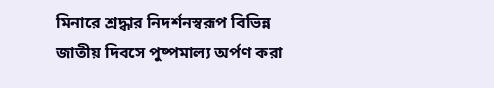মিনারে শ্রদ্ধার নিদর্শনস্বরূপ বিভিন্ন জাতীয় দিবসে পুষ্পমাল্য অর্পণ করা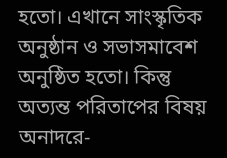হতো। এখানে সাংস্কৃতিক অনুষ্ঠান ও সভাসমাবেশ অনুষ্ঠিত হতো। কিন্তু অত্যন্ত পরিতাপের বিষয় অনাদরে-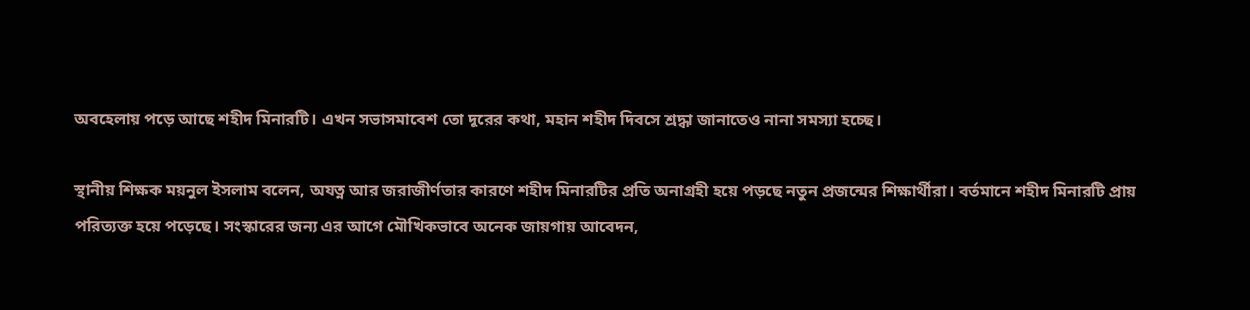অবহেলায় পড়ে আছে শহীদ মিনারটি। এখন সভাসমাবেশ তো দূরের কথা, মহান শহীদ দিবসে শ্রদ্ধা জানাতেও নানা সমস্যা হচ্ছে।

স্থানীয় শিক্ষক ময়নুল ইসলাম বলেন, অযত্ন আর জরাজীর্ণতার কারণে শহীদ মিনারটির প্রতি অনাগ্রহী হয়ে পড়ছে নতুন প্রজন্মের শিক্ষার্থীরা। বর্তমানে শহীদ মিনারটি প্রায় পরিত্যক্ত হয়ে পড়েছে। সংস্কারের জন্য এর আগে মৌখিকভাবে অনেক জায়গায় আবেদন,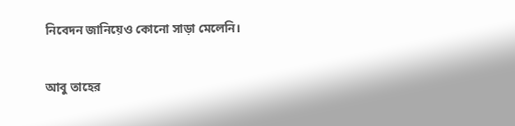নিবেদন জানিয়েও কোনো সাড়া মেলেনি।

আবু তাহের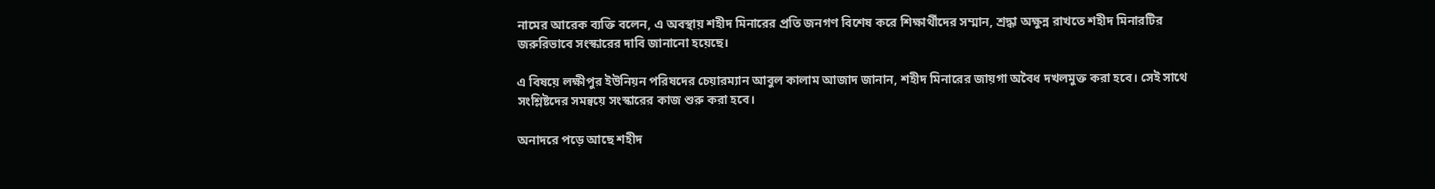নামের আরেক ব্যক্তি বলেন, এ অবস্থায় শহীদ মিনারের প্রতি জনগণ বিশেষ করে শিক্ষার্থীদের সম্মান, শ্রদ্ধা অক্ষুন্ন রাখতে শহীদ মিনারটির জরুরিভাবে সংস্কারের দাবি জানানো হয়েছে।

এ বিষয়ে লক্ষীপুর ইউনিয়ন পরিষদের চেয়ারম্যান আবুল কালাম আজাদ জানান, শহীদ মিনারের জায়গা অবৈধ দখলমুক্ত করা হবে। সেই সাথে সংশ্লিষ্টদের সমন্বয়ে সংস্কারের কাজ শুরু করা হবে।

অনাদরে পড়ে আছে শহীদ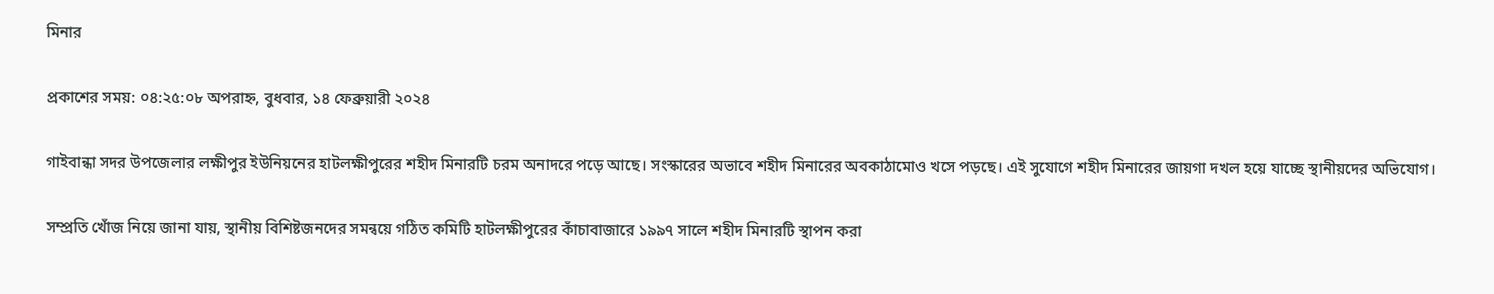মিনার

প্রকাশের সময়: ০৪:২৫:০৮ অপরাহ্ন, বুধবার, ১৪ ফেব্রুয়ারী ২০২৪

গাইবান্ধা সদর উপজেলার লক্ষীপুর ইউনিয়নের হাটলক্ষীপুরের শহীদ মিনারটি চরম অনাদরে পড়ে আছে। সংস্কারের অভাবে শহীদ মিনারের অবকাঠামোও খসে পড়ছে। এই সুযোগে শহীদ মিনারের জায়গা দখল হয়ে যাচ্ছে স্থানীয়দের অভিযোগ।

সম্প্রতি খোঁজ নিয়ে জানা যায়, স্থানীয় বিশিষ্টজনদের সমন্বয়ে গঠিত কমিটি হাটলক্ষীপুরের কাঁচাবাজারে ১৯৯৭ সালে শহীদ মিনারটি স্থাপন করা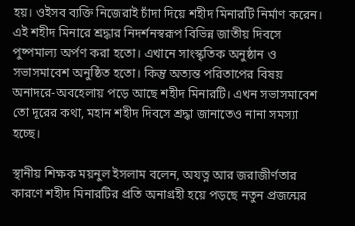হয়। ওইসব ব্যক্তি নিজেরাই চাঁদা দিয়ে শহীদ মিনারটি নির্মাণ করেন। এই শহীদ মিনারে শ্রদ্ধার নিদর্শনস্বরূপ বিভিন্ন জাতীয় দিবসে পুষ্পমাল্য অর্পণ করা হতো। এখানে সাংস্কৃতিক অনুষ্ঠান ও সভাসমাবেশ অনুষ্ঠিত হতো। কিন্তু অত্যন্ত পরিতাপের বিষয় অনাদরে-অবহেলায় পড়ে আছে শহীদ মিনারটি। এখন সভাসমাবেশ তো দূরের কথা, মহান শহীদ দিবসে শ্রদ্ধা জানাতেও নানা সমস্যা হচ্ছে।

স্থানীয় শিক্ষক ময়নুল ইসলাম বলেন, অযত্ন আর জরাজীর্ণতার কারণে শহীদ মিনারটির প্রতি অনাগ্রহী হয়ে পড়ছে নতুন প্রজন্মের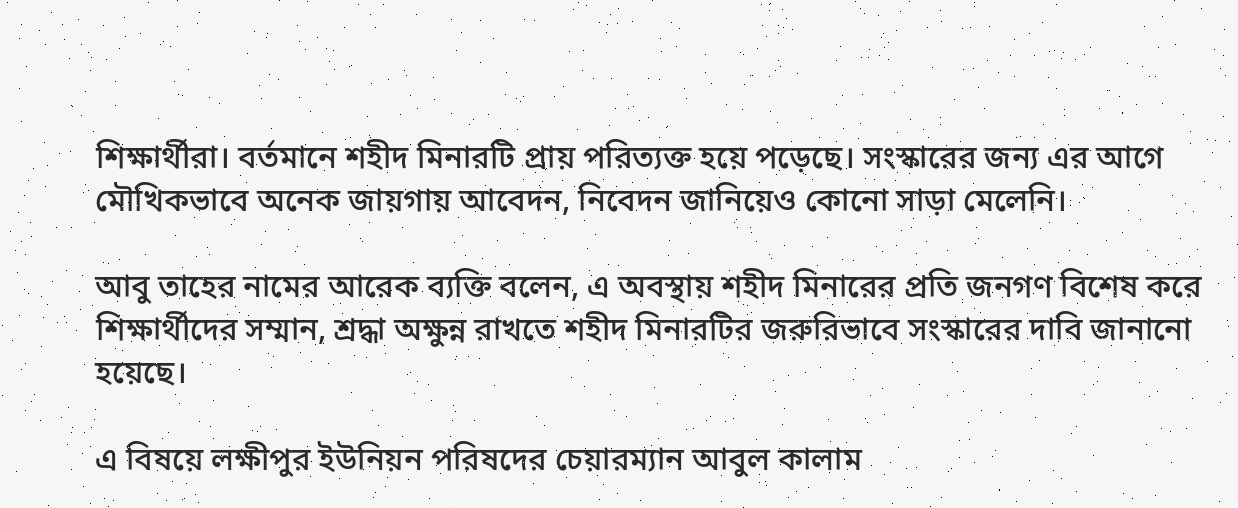শিক্ষার্থীরা। বর্তমানে শহীদ মিনারটি প্রায় পরিত্যক্ত হয়ে পড়েছে। সংস্কারের জন্য এর আগে মৌখিকভাবে অনেক জায়গায় আবেদন, নিবেদন জানিয়েও কোনো সাড়া মেলেনি।

আবু তাহের নামের আরেক ব্যক্তি বলেন, এ অবস্থায় শহীদ মিনারের প্রতি জনগণ বিশেষ করে শিক্ষার্থীদের সম্মান, শ্রদ্ধা অক্ষুন্ন রাখতে শহীদ মিনারটির জরুরিভাবে সংস্কারের দাবি জানানো হয়েছে।

এ বিষয়ে লক্ষীপুর ইউনিয়ন পরিষদের চেয়ারম্যান আবুল কালাম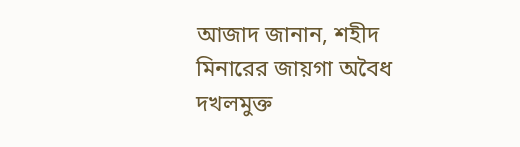আজাদ জানান, শহীদ মিনারের জায়গা অবৈধ দখলমুক্ত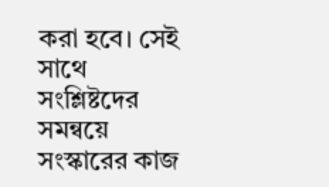করা হবে। সেই সাথে সংশ্লিষ্টদের সমন্বয়ে সংস্কারের কাজ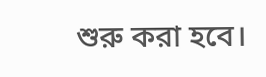শুরু করা হবে।